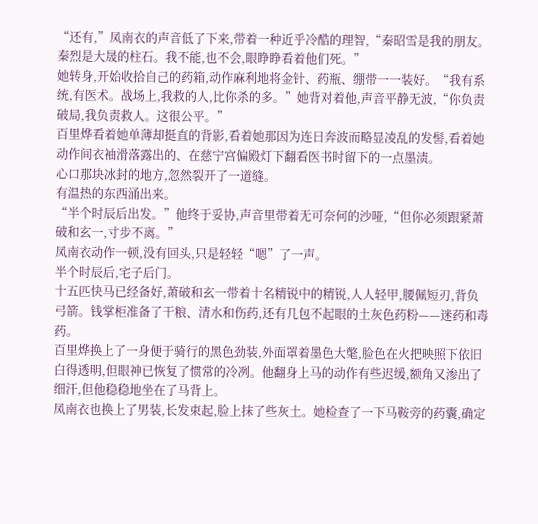“还有,”凤南衣的声音低了下来,带着一种近乎冷酷的理智,“秦昭雪是我的朋友。秦烈是大晟的柱石。我不能,也不会,眼睁睁看着他们死。”
她转身,开始收拾自己的药箱,动作麻利地将金针、药瓶、绷带一一装好。“我有系统,有医术。战场上,我救的人,比你杀的多。”她背对着他,声音平静无波,“你负责破局,我负责救人。这很公平。”
百里烨看着她单薄却挺直的背影,看着她那因为连日奔波而略显凌乱的发髻,看着她动作间衣袖滑落露出的、在慈宁宫偏殿灯下翻看医书时留下的一点墨渍。
心口那块冰封的地方,忽然裂开了一道缝。
有温热的东西涌出来。
“半个时辰后出发。”他终于妥协,声音里带着无可奈何的沙哑,“但你必须跟紧萧破和玄一,寸步不离。”
凤南衣动作一顿,没有回头,只是轻轻“嗯”了一声。
半个时辰后,宅子后门。
十五匹快马已经备好,萧破和玄一带着十名精锐中的精锐,人人轻甲,腰佩短刃,背负弓箭。钱掌柜准备了干粮、清水和伤药,还有几包不起眼的土灰色药粉——迷药和毒药。
百里烨换上了一身便于骑行的黑色劲装,外面罩着墨色大氅,脸色在火把映照下依旧白得透明,但眼神已恢复了惯常的冷冽。他翻身上马的动作有些迟缓,额角又渗出了细汗,但他稳稳地坐在了马背上。
凤南衣也换上了男装,长发束起,脸上抹了些灰土。她检查了一下马鞍旁的药囊,确定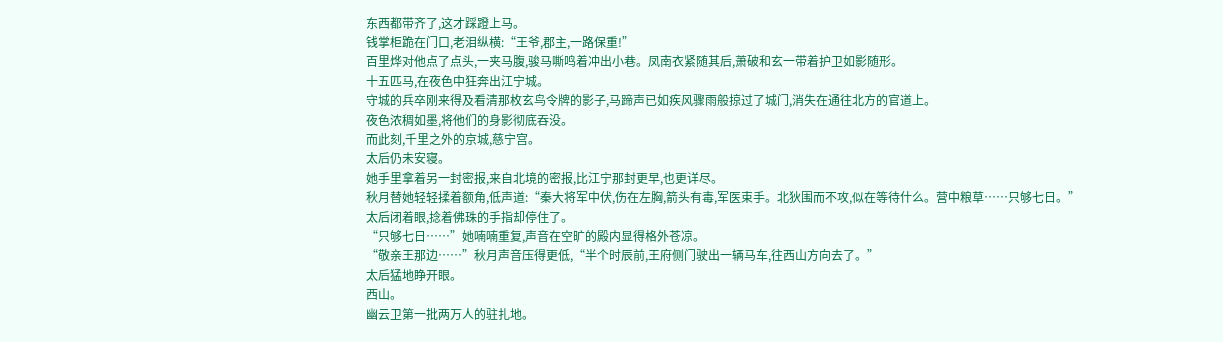东西都带齐了,这才踩蹬上马。
钱掌柜跪在门口,老泪纵横:“王爷,郡主,一路保重!”
百里烨对他点了点头,一夹马腹,骏马嘶鸣着冲出小巷。凤南衣紧随其后,萧破和玄一带着护卫如影随形。
十五匹马,在夜色中狂奔出江宁城。
守城的兵卒刚来得及看清那枚玄鸟令牌的影子,马蹄声已如疾风骤雨般掠过了城门,消失在通往北方的官道上。
夜色浓稠如墨,将他们的身影彻底吞没。
而此刻,千里之外的京城,慈宁宫。
太后仍未安寝。
她手里拿着另一封密报,来自北境的密报,比江宁那封更早,也更详尽。
秋月替她轻轻揉着额角,低声道:“秦大将军中伏,伤在左胸,箭头有毒,军医束手。北狄围而不攻,似在等待什么。营中粮草……只够七日。”
太后闭着眼,捻着佛珠的手指却停住了。
“只够七日……”她喃喃重复,声音在空旷的殿内显得格外苍凉。
“敬亲王那边……”秋月声音压得更低,“半个时辰前,王府侧门驶出一辆马车,往西山方向去了。”
太后猛地睁开眼。
西山。
幽云卫第一批两万人的驻扎地。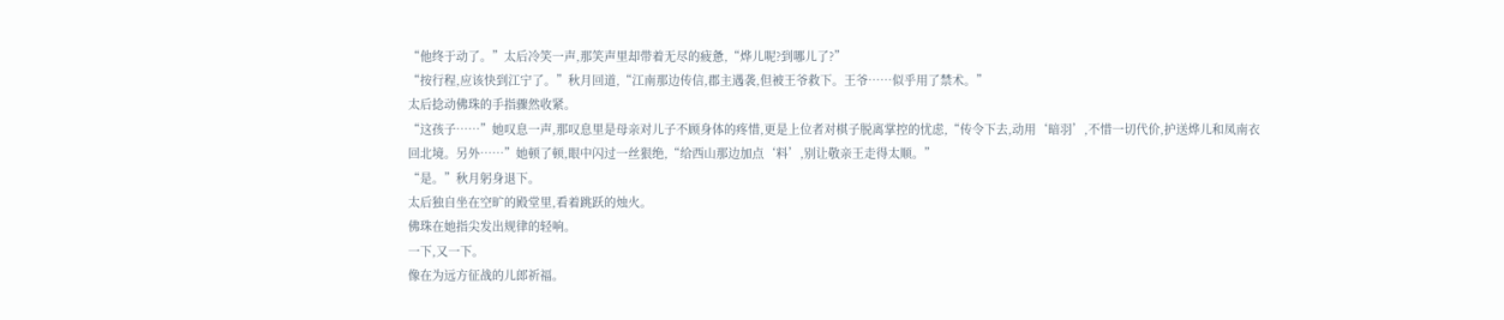“他终于动了。”太后冷笑一声,那笑声里却带着无尽的疲惫,“烨儿呢?到哪儿了?”
“按行程,应该快到江宁了。”秋月回道,“江南那边传信,郡主遇袭,但被王爷救下。王爷……似乎用了禁术。”
太后捻动佛珠的手指骤然收紧。
“这孩子……”她叹息一声,那叹息里是母亲对儿子不顾身体的疼惜,更是上位者对棋子脱离掌控的忧虑,“传令下去,动用‘暗羽’,不惜一切代价,护送烨儿和凤南衣回北境。另外……”她顿了顿,眼中闪过一丝狠绝,“给西山那边加点‘料’,别让敬亲王走得太顺。”
“是。”秋月躬身退下。
太后独自坐在空旷的殿堂里,看着跳跃的烛火。
佛珠在她指尖发出规律的轻响。
一下,又一下。
像在为远方征战的儿郎祈福。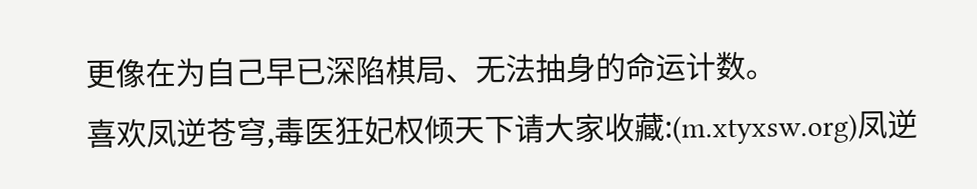更像在为自己早已深陷棋局、无法抽身的命运计数。
喜欢凤逆苍穹,毒医狂妃权倾天下请大家收藏:(m.xtyxsw.org)凤逆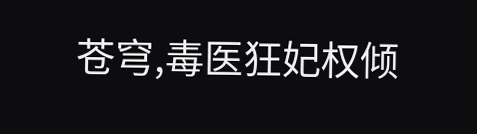苍穹,毒医狂妃权倾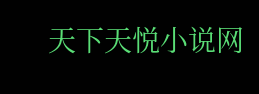天下天悦小说网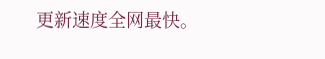更新速度全网最快。